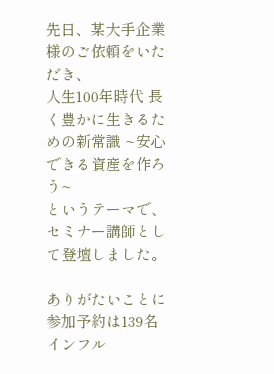先日、某大手企業様のご依頼をいただき、
人生100年時代 長く豊かに生きるための新常識 ~安心できる資産を作ろう~
というテーマで、セミナー講師として登壇しました。

ありがたいことに 参加予約は139名
インフル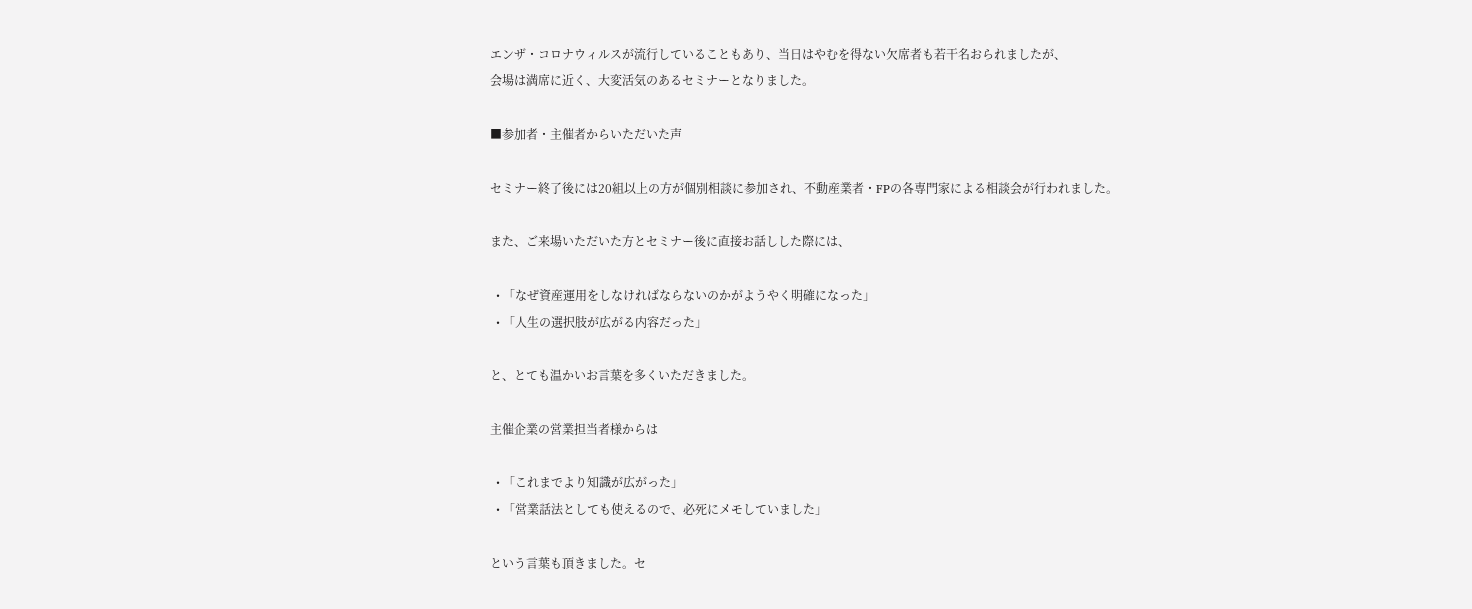エンザ・コロナウィルスが流行していることもあり、当日はやむを得ない欠席者も若干名おられましたが、
会場は満席に近く、大変活気のあるセミナーとなりました。

■参加者・主催者からいただいた声

セミナー終了後には20組以上の方が個別相談に参加され、不動産業者・FPの各専門家による相談会が行われました。

また、ご来場いただいた方とセミナー後に直接お話しした際には、

  • 「なぜ資産運用をしなければならないのかがようやく明確になった」
  • 「人生の選択肢が広がる内容だった」

と、とても温かいお言葉を多くいただきました。

主催企業の営業担当者様からは

  • 「これまでより知識が広がった」
  • 「営業話法としても使えるので、必死にメモしていました」

という言葉も頂きました。セ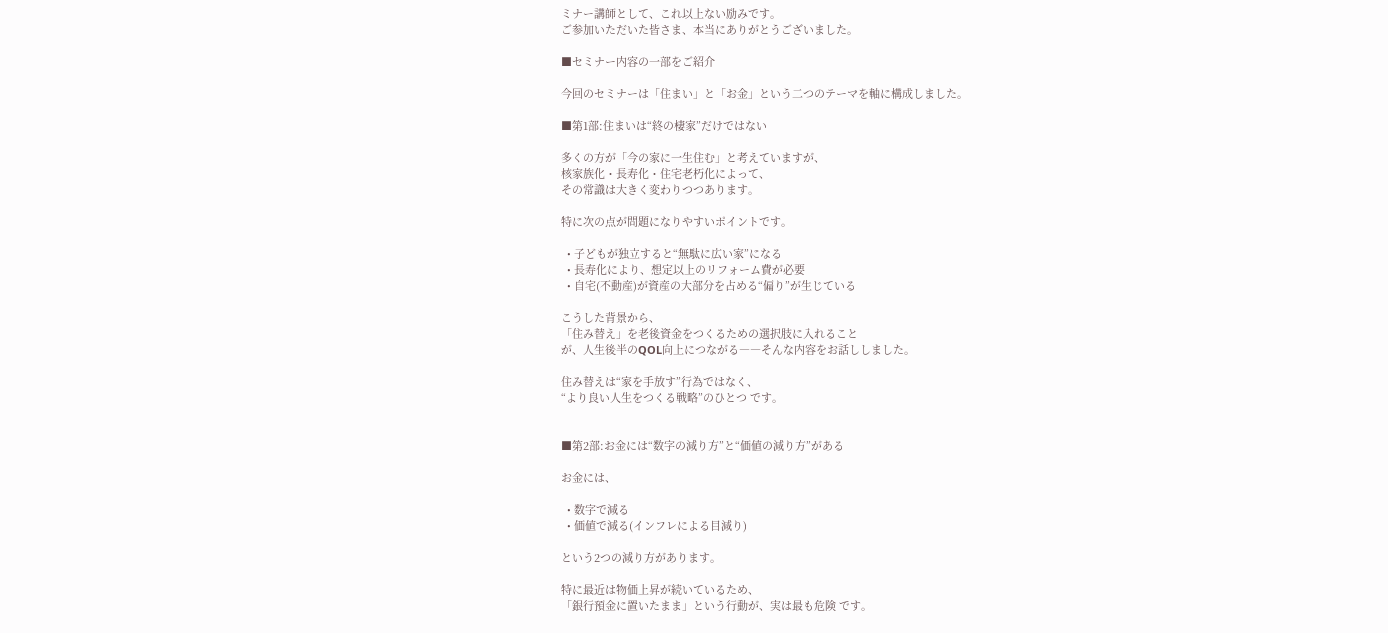ミナー講師として、これ以上ない励みです。
ご参加いただいた皆さま、本当にありがとうございました。

■セミナー内容の一部をご紹介

今回のセミナーは「住まい」と「お金」という二つのテーマを軸に構成しました。

■第1部:住まいは“終の棲家”だけではない

多くの方が「今の家に一生住む」と考えていますが、
核家族化・長寿化・住宅老朽化によって、
その常識は大きく変わりつつあります。

特に次の点が問題になりやすいポイントです。

  • 子どもが独立すると“無駄に広い家”になる
  • 長寿化により、想定以上のリフォーム費が必要
  • 自宅(不動産)が資産の大部分を占める“偏り”が生じている

こうした背景から、
「住み替え」を老後資金をつくるための選択肢に入れること
が、人生後半のQOL向上につながる――そんな内容をお話ししました。

住み替えは“家を手放す”行為ではなく、
“より良い人生をつくる戦略”のひとつ です。


■第2部:お金には“数字の減り方”と“価値の減り方”がある

お金には、

  • 数字で減る
  • 価値で減る(インフレによる目減り)

という2つの減り方があります。

特に最近は物価上昇が続いているため、
「銀行預金に置いたまま」という行動が、実は最も危険 です。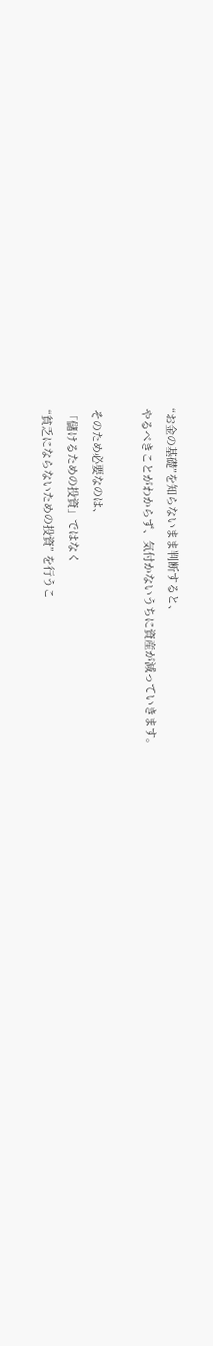“お金の基礎”を知らないまま判断すると、
やるべきことがわからず、気付かないうちに資産が減っていきます。

そのため必要なのは、
「儲けるための投資」ではなく
“貧乏にならないための投資” を行うこ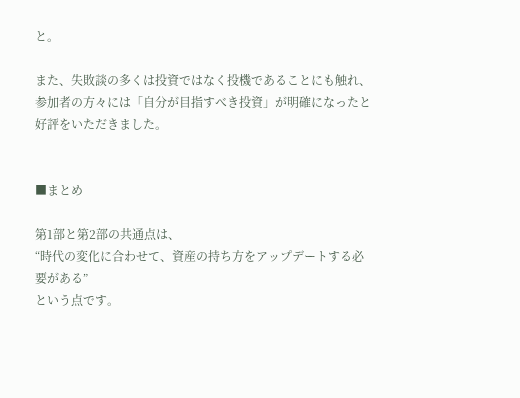と。

また、失敗談の多くは投資ではなく投機であることにも触れ、
参加者の方々には「自分が目指すべき投資」が明確になったと好評をいただきました。


■まとめ

第1部と第2部の共通点は、
“時代の変化に合わせて、資産の持ち方をアップデートする必要がある”
という点です。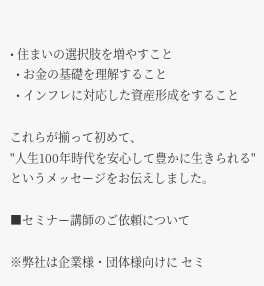• 住まいの選択肢を増やすこと
  • お金の基礎を理解すること
  • インフレに対応した資産形成をすること

これらが揃って初めて、
"人生100年時代を安心して豊かに生きられる" というメッセージをお伝えしました。

■セミナー講師のご依頼について

※弊社は企業様・団体様向けに セミ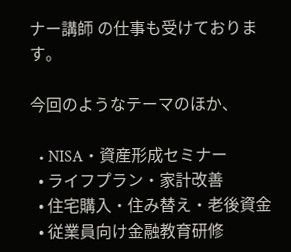ナー講師 の仕事も受けております。

今回のようなテーマのほか、

  • NISA・資産形成セミナー
  • ライフプラン・家計改善
  • 住宅購入・住み替え・老後資金
  • 従業員向け金融教育研修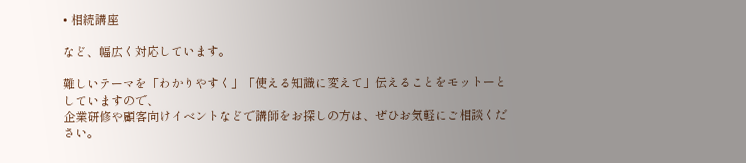• 相続講座

など、幅広く対応しています。

難しいテーマを「わかりやすく」「使える知識に変えて」伝えることをモットーとしていますので、
企業研修や顧客向けイベントなどで講師をお探しの方は、ぜひお気軽にご相談ください。